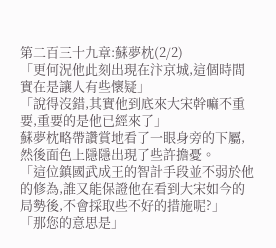第二百三十九章:蘇夢枕(2/2)
「更何況他此刻出現在汴京城,這個時間實在是讓人有些懷疑」
「說得沒錯,其實他到底來大宋幹嘛不重要,重要的是他已經來了」
蘇夢枕略帶讚賞地看了一眼身旁的下屬,然後面色上隱隱出現了些許擔憂。
「這位鎮國武成王的智計手段並不弱於他的修為,誰又能保證他在看到大宋如今的局勢後,不會採取些不好的措施呢?」
「那您的意思是」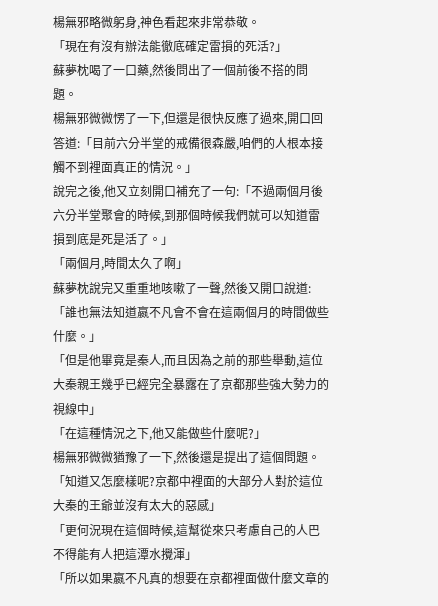楊無邪略微躬身,神色看起來非常恭敬。
「現在有沒有辦法能徹底確定雷損的死活?」
蘇夢枕喝了一口藥,然後問出了一個前後不搭的問題。
楊無邪微微愣了一下,但還是很快反應了過來,開口回答道:「目前六分半堂的戒備很森嚴,咱們的人根本接觸不到裡面真正的情況。」
說完之後,他又立刻開口補充了一句:「不過兩個月後六分半堂聚會的時候,到那個時候我們就可以知道雷損到底是死是活了。」
「兩個月,時間太久了啊」
蘇夢枕說完又重重地咳嗽了一聲,然後又開口說道:「誰也無法知道嬴不凡會不會在這兩個月的時間做些什麼。」
「但是他畢竟是秦人,而且因為之前的那些舉動,這位大秦親王幾乎已經完全暴露在了京都那些強大勢力的視線中」
「在這種情況之下,他又能做些什麼呢?」
楊無邪微微猶豫了一下,然後還是提出了這個問題。
「知道又怎麼樣呢?京都中裡面的大部分人對於這位大秦的王爺並沒有太大的惡感」
「更何況現在這個時候,這幫從來只考慮自己的人巴不得能有人把這潭水攪渾」
「所以如果嬴不凡真的想要在京都裡面做什麼文章的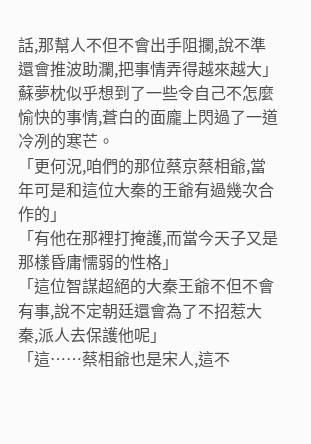話,那幫人不但不會出手阻攔,說不準還會推波助瀾,把事情弄得越來越大」
蘇夢枕似乎想到了一些令自己不怎麼愉快的事情,蒼白的面龐上閃過了一道冷冽的寒芒。
「更何況,咱們的那位蔡京蔡相爺,當年可是和這位大秦的王爺有過幾次合作的」
「有他在那裡打掩護,而當今天子又是那樣昏庸懦弱的性格」
「這位智謀超絕的大秦王爺不但不會有事,說不定朝廷還會為了不招惹大秦,派人去保護他呢」
「這……蔡相爺也是宋人,這不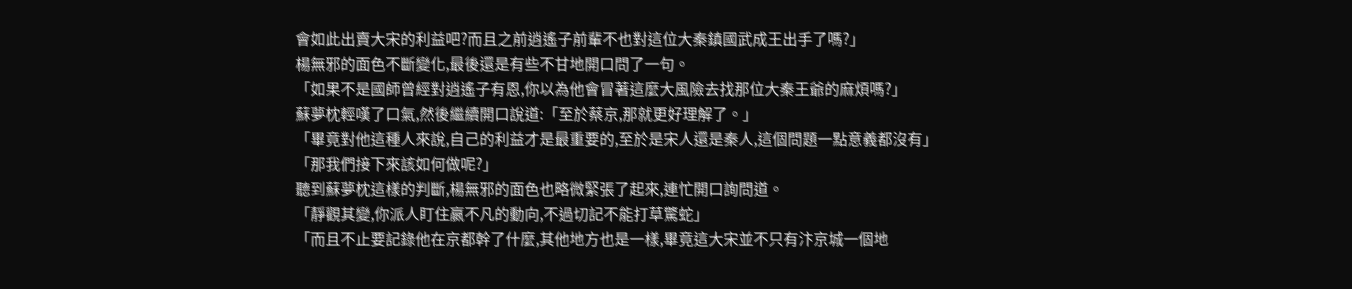會如此出賣大宋的利益吧?而且之前逍遙子前輩不也對這位大秦鎮國武成王出手了嗎?」
楊無邪的面色不斷變化,最後還是有些不甘地開口問了一句。
「如果不是國師曾經對逍遙子有恩,你以為他會冒著這麼大風險去找那位大秦王爺的麻煩嗎?」
蘇夢枕輕嘆了口氣,然後繼續開口說道:「至於蔡京,那就更好理解了。」
「畢竟對他這種人來說,自己的利益才是最重要的,至於是宋人還是秦人,這個問題一點意義都沒有」
「那我們接下來該如何做呢?」
聽到蘇夢枕這樣的判斷,楊無邪的面色也略微緊張了起來,連忙開口詢問道。
「靜觀其變,你派人盯住嬴不凡的動向,不過切記不能打草驚蛇」
「而且不止要記錄他在京都幹了什麼,其他地方也是一樣,畢竟這大宋並不只有汴京城一個地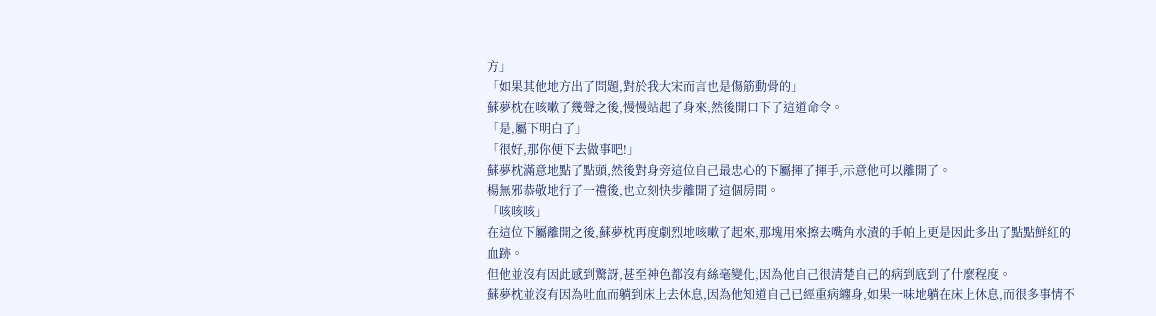方」
「如果其他地方出了問題,對於我大宋而言也是傷筋動骨的」
蘇夢枕在咳嗽了幾聲之後,慢慢站起了身來,然後開口下了這道命令。
「是,屬下明白了」
「很好,那你便下去做事吧!」
蘇夢枕滿意地點了點頭,然後對身旁這位自己最忠心的下屬揮了揮手,示意他可以離開了。
楊無邪恭敬地行了一禮後,也立刻快步離開了這個房間。
「咳咳咳」
在這位下屬離開之後,蘇夢枕再度劇烈地咳嗽了起來,那塊用來擦去嘴角水漬的手帕上更是因此多出了點點鮮紅的血跡。
但他並沒有因此感到驚訝,甚至神色都沒有絲毫變化,因為他自己很清楚自己的病到底到了什麼程度。
蘇夢枕並沒有因為吐血而躺到床上去休息,因為他知道自己已經重病纏身,如果一味地躺在床上休息,而很多事情不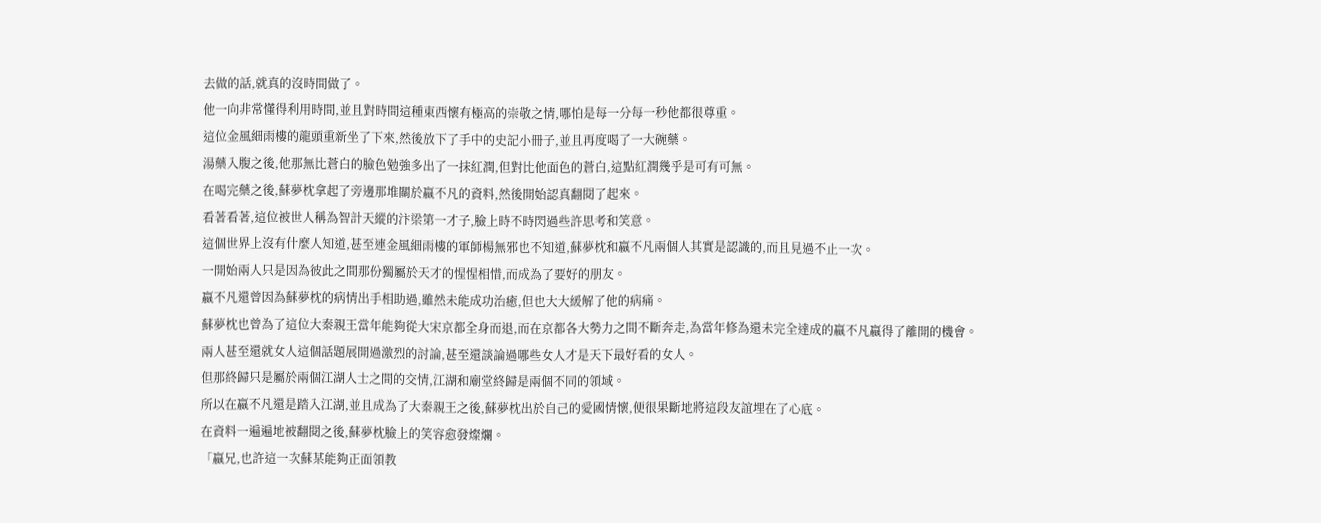去做的話,就真的沒時間做了。
他一向非常懂得利用時間,並且對時間這種東西懷有極高的崇敬之情,哪怕是每一分每一秒他都很尊重。
這位金風細雨樓的龍頭重新坐了下來,然後放下了手中的史記小冊子,並且再度喝了一大碗藥。
湯藥入腹之後,他那無比蒼白的臉色勉強多出了一抹紅潤,但對比他面色的蒼白,這點紅潤幾乎是可有可無。
在喝完藥之後,蘇夢枕拿起了旁邊那堆關於嬴不凡的資料,然後開始認真翻閱了起來。
看著看著,這位被世人稱為智計天縱的汴梁第一才子,臉上時不時閃過些許思考和笑意。
這個世界上沒有什麼人知道,甚至連金風細雨樓的軍師楊無邪也不知道,蘇夢枕和嬴不凡兩個人其實是認識的,而且見過不止一次。
一開始兩人只是因為彼此之間那份獨屬於天才的惺惺相惜,而成為了要好的朋友。
嬴不凡還曾因為蘇夢枕的病情出手相助過,雖然未能成功治癒,但也大大緩解了他的病痛。
蘇夢枕也曾為了這位大秦親王當年能夠從大宋京都全身而退,而在京都各大勢力之間不斷奔走,為當年修為還未完全達成的嬴不凡嬴得了離開的機會。
兩人甚至還就女人這個話題展開過激烈的討論,甚至還談論過哪些女人才是天下最好看的女人。
但那終歸只是屬於兩個江湖人士之間的交情,江湖和廟堂終歸是兩個不同的領域。
所以在嬴不凡還是踏入江湖,並且成為了大秦親王之後,蘇夢枕出於自己的愛國情懷,便很果斷地將這段友誼埋在了心底。
在資料一遍遍地被翻閱之後,蘇夢枕臉上的笑容愈發燦爛。
「嬴兄,也許這一次蘇某能夠正面領教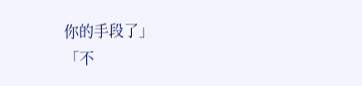你的手段了」
「不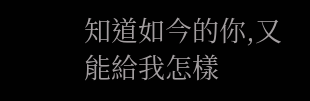知道如今的你,又能給我怎樣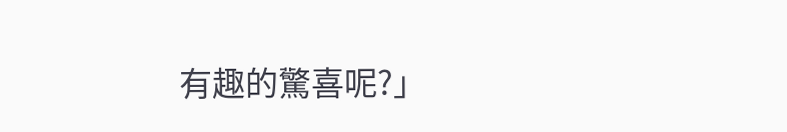有趣的驚喜呢?」